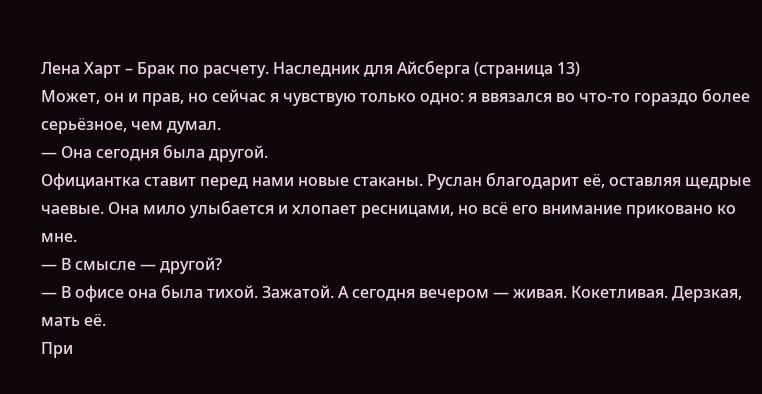Лена Харт – Брак по расчету. Наследник для Айсберга (страница 13)
Может, он и прав, но сейчас я чувствую только одно: я ввязался во что-то гораздо более серьёзное, чем думал.
— Она сегодня была другой.
Официантка ставит перед нами новые стаканы. Руслан благодарит её, оставляя щедрые чаевые. Она мило улыбается и хлопает ресницами, но всё его внимание приковано ко мне.
— В смысле — другой?
— В офисе она была тихой. Зажатой. А сегодня вечером — живая. Кокетливая. Дерзкая, мать её.
При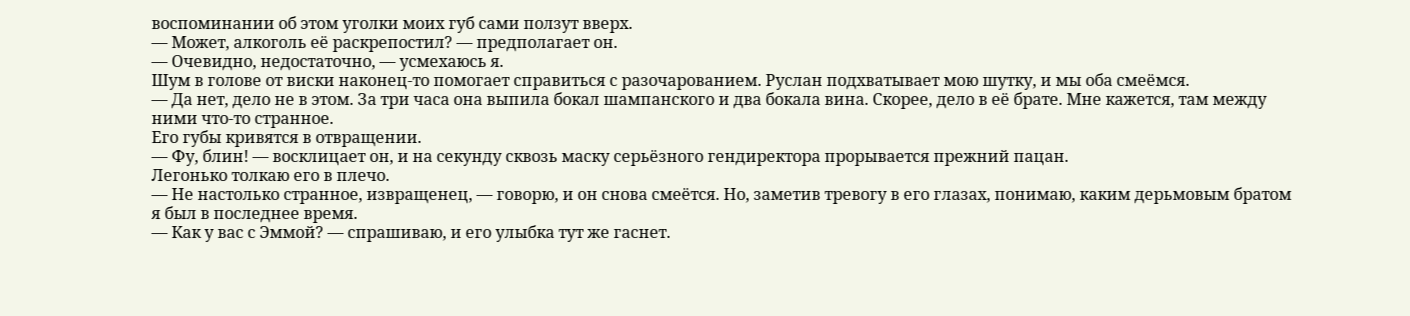воспоминании об этом уголки моих губ сами ползут вверх.
— Может, алкоголь её раскрепостил? — предполагает он.
— Очевидно, недостаточно, — усмехаюсь я.
Шум в голове от виски наконец-то помогает справиться с разочарованием. Руслан подхватывает мою шутку, и мы оба смеёмся.
— Да нет, дело не в этом. За три часа она выпила бокал шампанского и два бокала вина. Скорее, дело в её брате. Мне кажется, там между ними что-то странное.
Его губы кривятся в отвращении.
— Фу, блин! — восклицает он, и на секунду сквозь маску серьёзного гендиректора прорывается прежний пацан.
Легонько толкаю его в плечо.
— Не настолько странное, извращенец, — говорю, и он снова смеётся. Но, заметив тревогу в его глазах, понимаю, каким дерьмовым братом я был в последнее время.
— Как у вас с Эммой? — спрашиваю, и его улыбка тут же гаснет.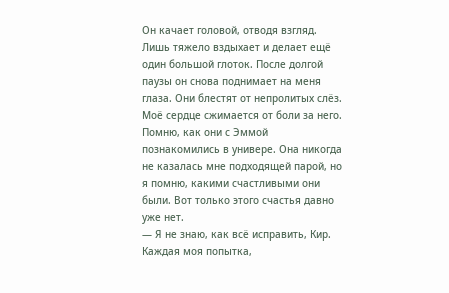Он качает головой, отводя взгляд. Лишь тяжело вздыхает и делает ещё один большой глоток. После долгой паузы он снова поднимает на меня глаза. Они блестят от непролитых слёз. Моё сердце сжимается от боли за него.
Помню, как они с Эммой познакомились в универе. Она никогда не казалась мне подходящей парой, но я помню, какими счастливыми они были. Вот только этого счастья давно уже нет.
— Я не знаю, как всё исправить, Кир. Каждая моя попытка,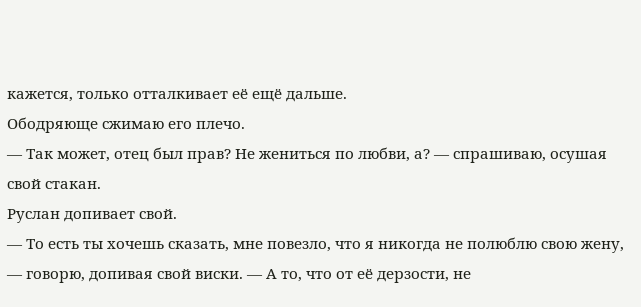кажется, только отталкивает её ещё дальше.
Ободряюще сжимаю его плечо.
— Так может, отец был прав? Не жениться по любви, а? — спрашиваю, осушая свой стакан.
Руслан допивает свой.
— То есть ты хочешь сказать, мне повезло, что я никогда не полюблю свою жену, — говорю, допивая свой виски. — А то, что от её дерзости, не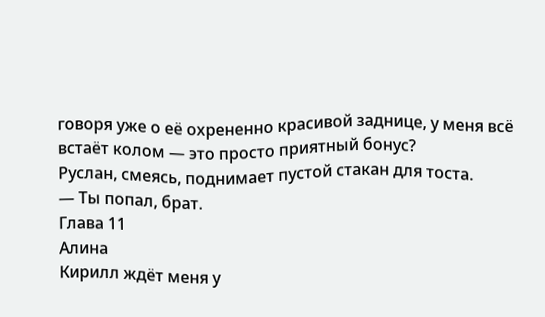говоря уже о её охрененно красивой заднице, у меня всё встаёт колом — это просто приятный бонус?
Руслан, смеясь, поднимает пустой стакан для тоста.
— Ты попал, брат.
Глава 11
Алина
Кирилл ждёт меня у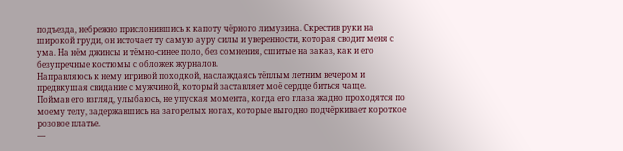подъезда, небрежно прислонившись к капоту чёрного лимузина. Скрестив руки на широкой груди, он источает ту самую ауру силы и уверенности, которая сводит меня с ума. На нём джинсы и тёмно-синее поло, без сомнения, сшитые на заказ, как и его безупречные костюмы с обложек журналов.
Направляюсь к нему игривой походкой, наслаждаясь тёплым летним вечером и предвкушая свидание с мужчиной, который заставляет моё сердце биться чаще.
Поймав его взгляд, улыбаюсь, не упуская момента, когда его глаза жадно проходятся по моему телу, задержавшись на загорелых ногах, которые выгодно подчёркивает короткое розовое платье.
—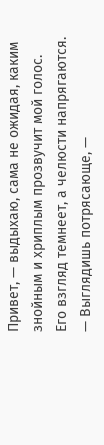Привет, — выдыхаю, сама не ожидая, каким знойным и хриплым прозвучит мой голос.
Его взгляд темнеет, а челюсти напрягаются.
— Выглядишь потрясающе, —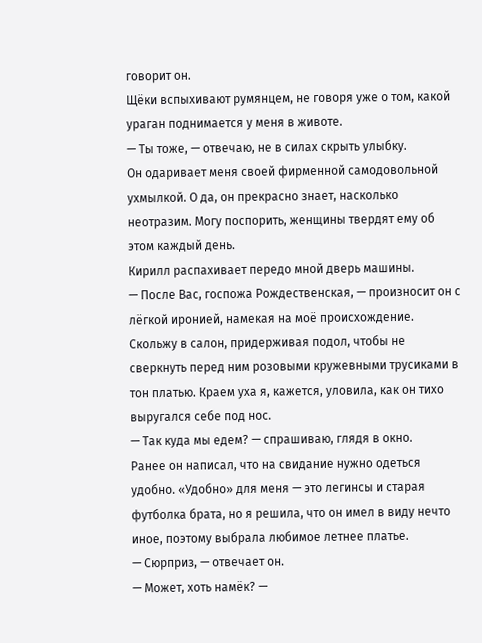говорит он.
Щёки вспыхивают румянцем, не говоря уже о том, какой ураган поднимается у меня в животе.
— Ты тоже, — отвечаю, не в силах скрыть улыбку.
Он одаривает меня своей фирменной самодовольной ухмылкой. О да, он прекрасно знает, насколько неотразим. Могу поспорить, женщины твердят ему об этом каждый день.
Кирилл распахивает передо мной дверь машины.
— После Вас, госпожа Рождественская, — произносит он с лёгкой иронией, намекая на моё происхождение.
Скольжу в салон, придерживая подол, чтобы не сверкнуть перед ним розовыми кружевными трусиками в тон платью. Краем уха я, кажется, уловила, как он тихо выругался себе под нос.
— Так куда мы едем? — спрашиваю, глядя в окно.
Ранее он написал, что на свидание нужно одеться удобно. «Удобно» для меня — это легинсы и старая футболка брата, но я решила, что он имел в виду нечто иное, поэтому выбрала любимое летнее платье.
— Сюрприз, — отвечает он.
— Может, хоть намёк? —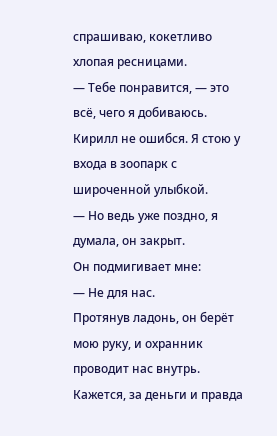спрашиваю, кокетливо хлопая ресницами.
— Тебе понравится, — это всё, чего я добиваюсь.
Кирилл не ошибся. Я стою у входа в зоопарк с широченной улыбкой.
— Но ведь уже поздно, я думала, он закрыт.
Он подмигивает мне:
— Не для нас.
Протянув ладонь, он берёт мою руку, и охранник проводит нас внутрь. Кажется, за деньги и правда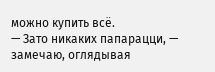можно купить всё.
— Зато никаких папарацци, — замечаю, оглядывая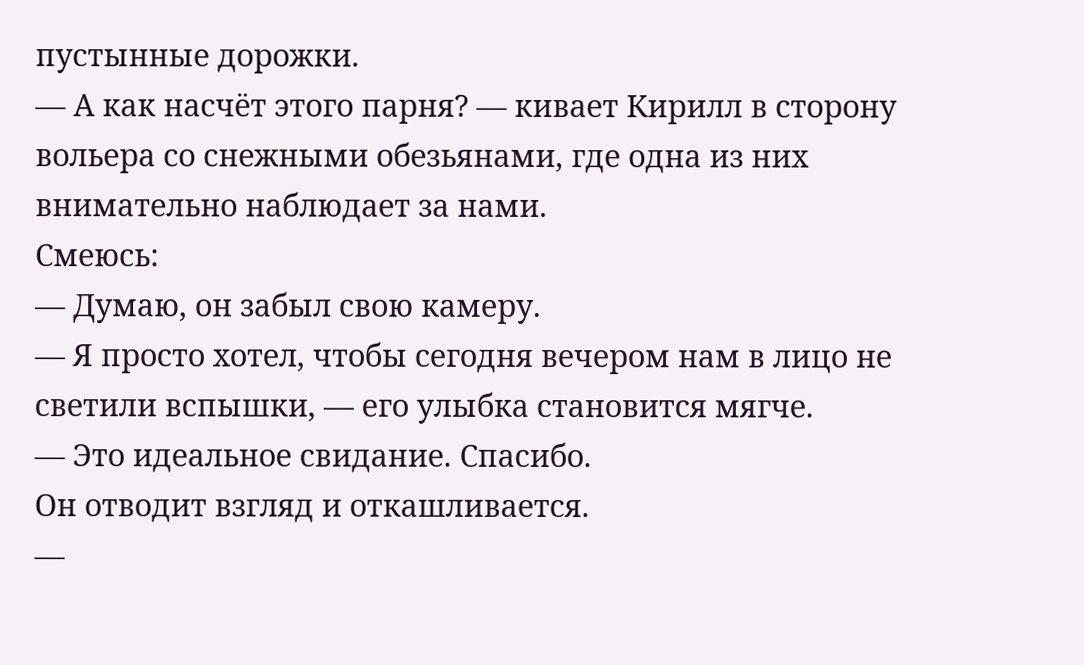пустынные дорожки.
— А как насчёт этого парня? — кивает Кирилл в сторону вольера со снежными обезьянами, где одна из них внимательно наблюдает за нами.
Смеюсь:
— Думаю, он забыл свою камеру.
— Я просто хотел, чтобы сегодня вечером нам в лицо не светили вспышки, — его улыбка становится мягче.
— Это идеальное свидание. Спасибо.
Он отводит взгляд и откашливается.
—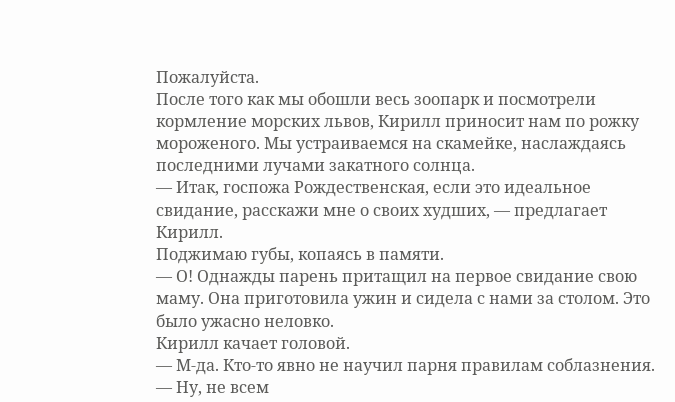Пожалуйста.
После того как мы обошли весь зоопарк и посмотрели кормление морских львов, Кирилл приносит нам по рожку мороженого. Мы устраиваемся на скамейке, наслаждаясь последними лучами закатного солнца.
— Итак, госпожа Рождественская, если это идеальное свидание, расскажи мне о своих худших, — предлагает Кирилл.
Поджимаю губы, копаясь в памяти.
— О! Однажды парень притащил на первое свидание свою маму. Она приготовила ужин и сидела с нами за столом. Это было ужасно неловко.
Кирилл качает головой.
— М-да. Кто-то явно не научил парня правилам соблазнения.
— Ну, не всем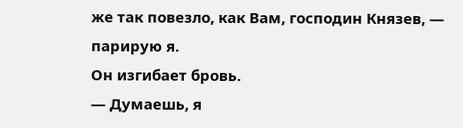же так повезло, как Вам, господин Князев, — парирую я.
Он изгибает бровь.
— Думаешь, я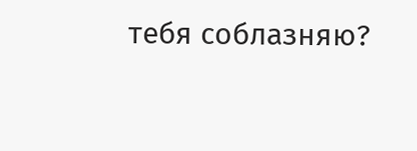тебя соблазняю?